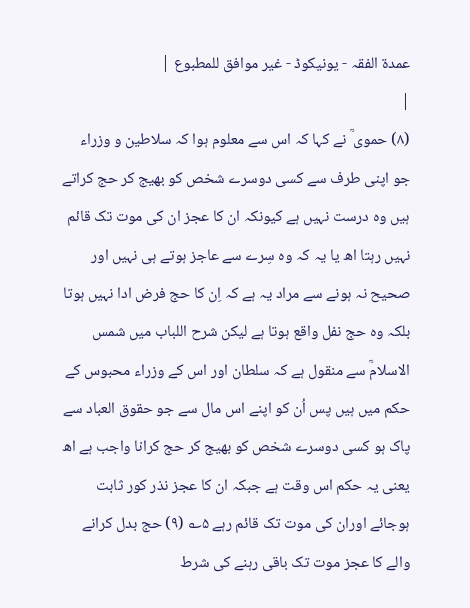عمدۃ الفقہ - یونیکوڈ - غیر موافق للمطبوع |
|
(۸) حموی ؒ نے کہا کہ اس سے معلوم ہوا کہ سلاطین و وزراء جو اپنی طرف سے کسی دوسرے شخص کو بھیج کر حج کراتے ہیں وہ درست نہیں ہے کیونکہ ان کا عجز ان کی موت تک قائم نہیں رہتا اھ یا یہ کہ وہ سِرے سے عاجز ہوتے ہی نہیں اور صحیح نہ ہونے سے مراد یہ ہے کہ اِن کا حج فرض ادا نہیں ہوتا بلکہ وہ حج نفل واقع ہوتا ہے لیکن شرح اللباب میں شمس الاسلامؒ سے منقول ہے کہ سلطان اور اس کے وزراء محبوس کے حکم میں ہیں پس اُن کو اپنے اس مال سے جو حقوق العباد سے پاک ہو کسی دوسرے شخص کو بھیج کر حج کرانا واجب ہے اھ یعنی یہ حکم اس وقت ہے جبکہ ان کا عجز نذر کور ثابت ہوجائے اوران کی موت تک قائم رہے ۵؎ (۹) حج بدل کرانے والے کا عجز موت تک باقی رہنے کی شرط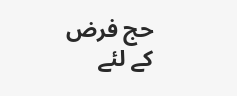حج فرض کے لئے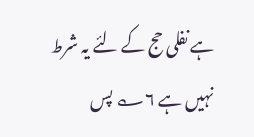ہے نفلی حج کے لئے یہ شرط نہیں ہے ۶؎ پس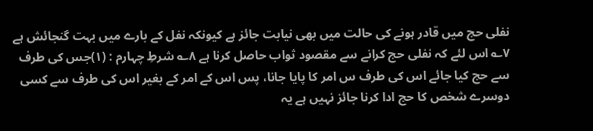نفلی حج میں قادر ہونے کی حالت میں بھی نیابت جائز ہے کیونکہ نفل کے بارے میں بہت گنجائش ہے ۷؎ اس لئے کہ نفلی حج کرانے سے مقصود ثواب حاصل کرنا ہے ۸؎ شرطِ چہارم : (۱)جس کی طرف سے حج کیا جائے اس کی طرف س امر کا پایا جانا، پس اس کے امر کے بغیر اس کی طرف سے کسی دوسرے شخص کا حج ادا کرنا جائز نہیں ہے یہ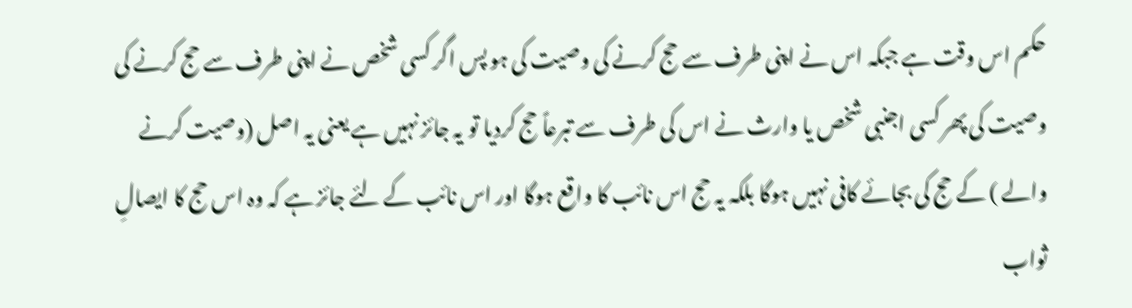حکم اس وقت ہے جبکہ اس نے اپنی طرف سے حج کرنے کی وصیت کی ہو پس اگر کسی شخص نے اپنی طرف سے حج کرنے کی وصیت کی پھر کسی اجنبی شخص یا وارث نے اس کی طرف سے تبرعاً حج کردیا تو یہ جائز نہیں ہے یعنی یہ اصل (وصیت کرنے والے ) کے حج کی بجائے کافی نہیں ہوگا بلکہ یہ حج اس نائب کا واقع ہوگا اور اس نائب کے لئے جائز ہے کہ وہ اس حج کا ایصالِ ثواب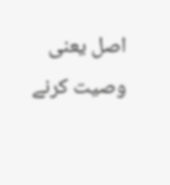اصل یعنی وصیت کرنے